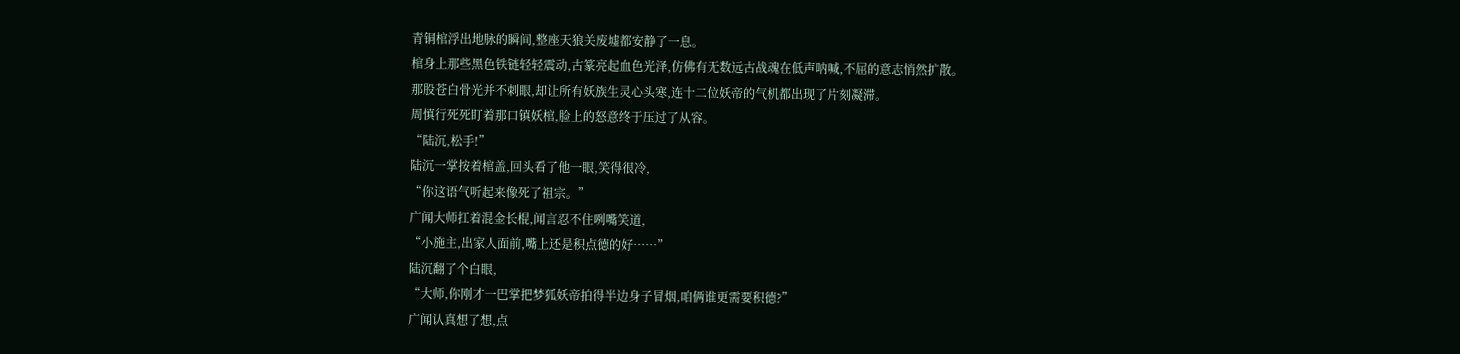青铜棺浮出地脉的瞬间,整座天狼关废墟都安静了一息。
棺身上那些黑色铁链轻轻震动,古篆亮起血色光泽,仿佛有无数远古战魂在低声呐喊,不屈的意志悄然扩散。
那股苍白骨光并不刺眼,却让所有妖族生灵心头寒,连十二位妖帝的气机都出现了片刻凝滞。
周慎行死死盯着那口镇妖棺,脸上的怒意终于压过了从容。
“陆沉,松手!”
陆沉一掌按着棺盖,回头看了他一眼,笑得很冷,
“你这语气听起来像死了祖宗。”
广闻大师扛着混金长棍,闻言忍不住咧嘴笑道,
“小施主,出家人面前,嘴上还是积点德的好……”
陆沉翻了个白眼,
“大师,你刚才一巴掌把梦狐妖帝拍得半边身子冒烟,咱俩谁更需要积德?”
广闻认真想了想,点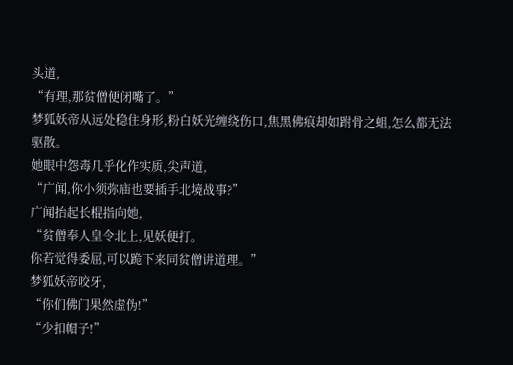头道,
“有理,那贫僧便闭嘴了。”
梦狐妖帝从远处稳住身形,粉白妖光缠绕伤口,焦黑佛痕却如跗骨之蛆,怎么都无法驱散。
她眼中怨毒几乎化作实质,尖声道,
“广闻,你小须弥庙也要插手北境战事?”
广闻抬起长棍指向她,
“贫僧奉人皇令北上,见妖便打。
你若觉得委屈,可以跪下来同贫僧讲道理。”
梦狐妖帝咬牙,
“你们佛门果然虚伪!”
“少扣帽子!”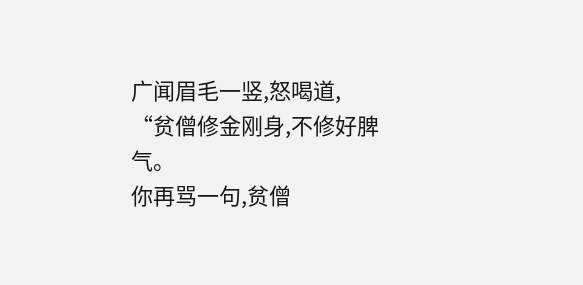广闻眉毛一竖,怒喝道,
“贫僧修金刚身,不修好脾气。
你再骂一句,贫僧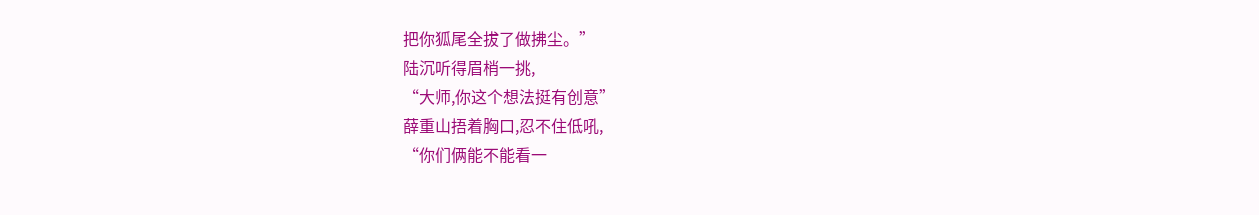把你狐尾全拔了做拂尘。”
陆沉听得眉梢一挑,
“大师,你这个想法挺有创意”
薛重山捂着胸口,忍不住低吼,
“你们俩能不能看一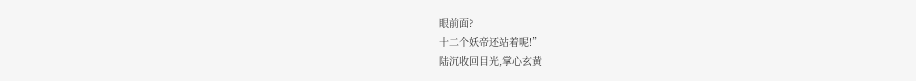眼前面?
十二个妖帝还站着呢!”
陆沉收回目光,掌心玄黄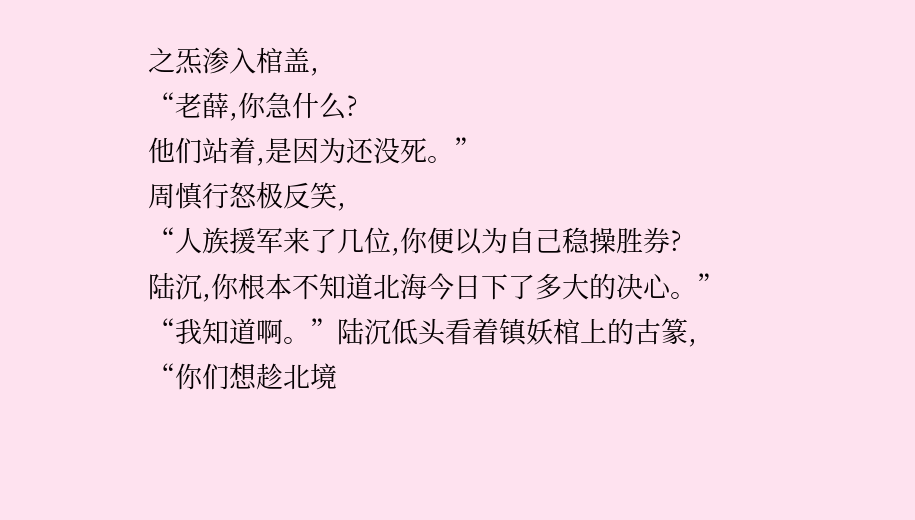之炁渗入棺盖,
“老薛,你急什么?
他们站着,是因为还没死。”
周慎行怒极反笑,
“人族援军来了几位,你便以为自己稳操胜券?
陆沉,你根本不知道北海今日下了多大的决心。”
“我知道啊。”陆沉低头看着镇妖棺上的古篆,
“你们想趁北境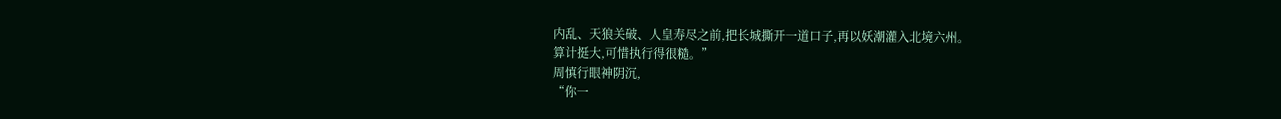内乱、天狼关破、人皇寿尽之前,把长城撕开一道口子,再以妖潮灌入北境六州。
算计挺大,可惜执行得很糙。”
周慎行眼神阴沉,
“你一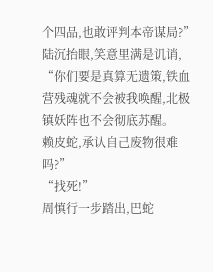个四品,也敢评判本帝谋局?”
陆沉抬眼,笑意里满是讥诮,
“你们要是真算无遗策,铁血营残魂就不会被我唤醒,北极镇妖阵也不会彻底苏醒。
赖皮蛇,承认自己废物很难吗?”
“找死!”
周慎行一步踏出,巴蛇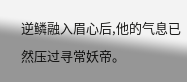逆鳞融入眉心后,他的气息已然压过寻常妖帝。